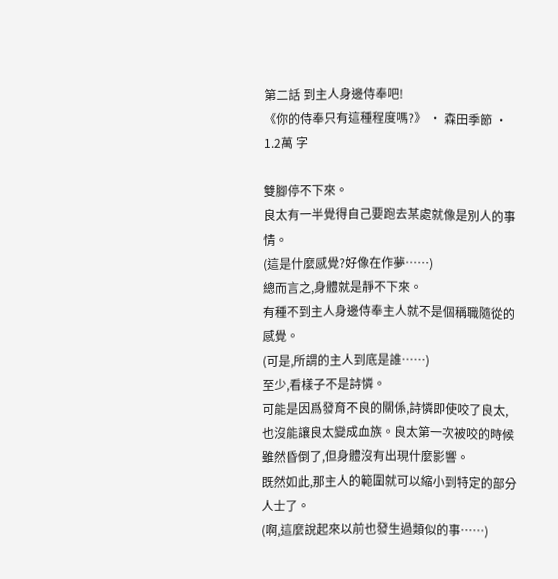第二話 到主人身邊侍奉吧!
《你的侍奉只有這種程度嗎?》 · 森田季節 · 1.2萬 字

雙腳停不下來。
良太有一半覺得自己要跑去某處就像是別人的事情。
(這是什麼感覺?好像在作夢……)
總而言之,身體就是靜不下來。
有種不到主人身邊侍奉主人就不是個稱職隨從的感覺。
(可是,所謂的主人到底是誰……)
至少,看樣子不是詩憐。
可能是因爲發育不良的關係,詩憐即使咬了良太,也沒能讓良太變成血族。良太第一次被咬的時候雖然昏倒了,但身體沒有出現什麼影響。
既然如此,那主人的範圍就可以縮小到特定的部分人士了。
(啊,這麼說起來以前也發生過類似的事……)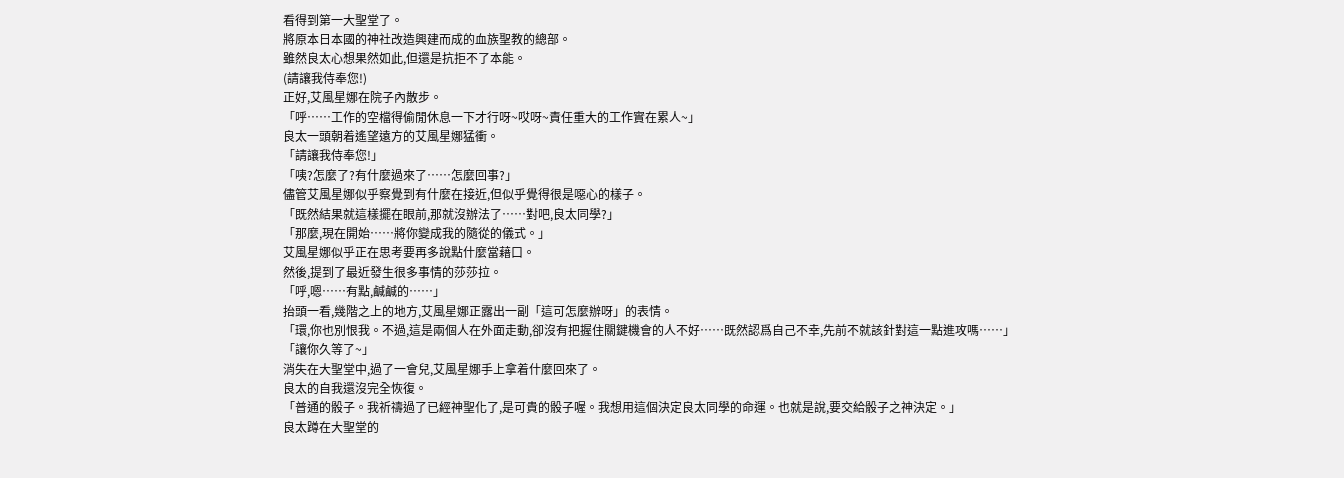看得到第一大聖堂了。
將原本日本國的神社改造興建而成的血族聖教的總部。
雖然良太心想果然如此,但還是抗拒不了本能。
(請讓我侍奉您!)
正好,艾風星娜在院子內散步。
「呼……工作的空檔得偷閒休息一下才行呀~哎呀~責任重大的工作實在累人~」
良太一頭朝着遙望遠方的艾風星娜猛衝。
「請讓我侍奉您!」
「咦?怎麼了?有什麼過來了……怎麼回事?」
儘管艾風星娜似乎察覺到有什麼在接近,但似乎覺得很是噁心的樣子。
「既然結果就這樣擺在眼前,那就沒辦法了……對吧,良太同學?」
「那麼,現在開始……將你變成我的隨從的儀式。」
艾風星娜似乎正在思考要再多說點什麼當藉口。
然後,提到了最近發生很多事情的莎莎拉。
「呼,嗯……有點,鹹鹹的……」
抬頭一看,幾階之上的地方,艾風星娜正露出一副「這可怎麼辦呀」的表情。
「環,你也別恨我。不過,這是兩個人在外面走動,卻沒有把握住關鍵機會的人不好……既然認爲自己不幸,先前不就該針對這一點進攻嗎……」
「讓你久等了~」
消失在大聖堂中,過了一會兒,艾風星娜手上拿着什麼回來了。
良太的自我還沒完全恢復。
「普通的骰子。我祈禱過了已經神聖化了,是可貴的骰子喔。我想用這個決定良太同學的命運。也就是說,要交給骰子之神決定。」
良太蹲在大聖堂的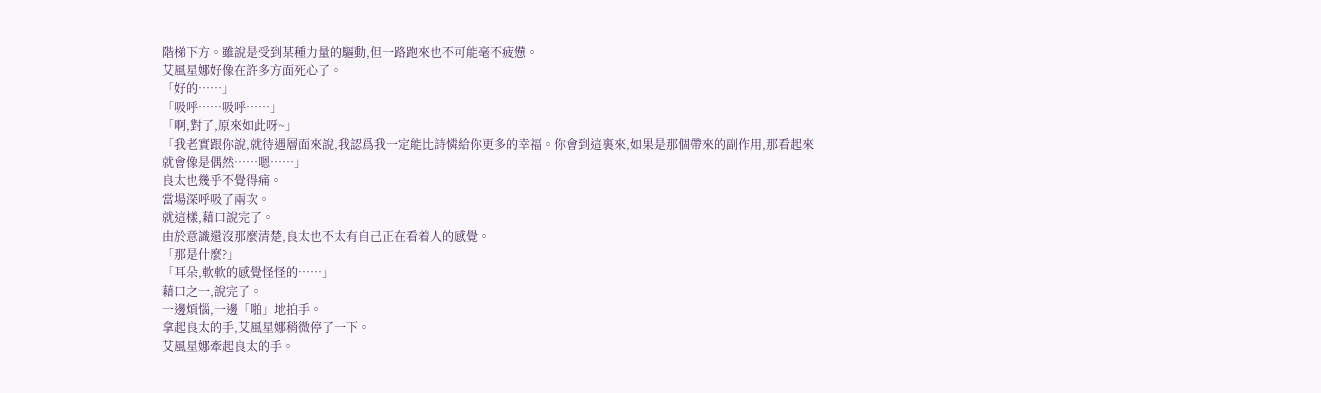階梯下方。雖說是受到某種力量的驅動,但一路跑來也不可能毫不疲憊。
艾風星娜好像在許多方面死心了。
「好的……」
「吸呼……吸呼……」
「啊,對了,原來如此呀~」
「我老實跟你說,就待遇層面來說,我認爲我一定能比詩憐給你更多的幸福。你會到這裏來,如果是那個帶來的副作用,那看起來就會像是偶然……嗯……」
良太也幾乎不覺得痛。
當場深呼吸了兩次。
就這樣,藉口說完了。
由於意識還沒那麼清楚,良太也不太有自己正在看着人的感覺。
「那是什麼?」
「耳朵,軟軟的感覺怪怪的……」
藉口之一,說完了。
一邊煩惱,一邊「啪」地拍手。
拿起良太的手,艾風星娜稍微停了一下。
艾風星娜牽起良太的手。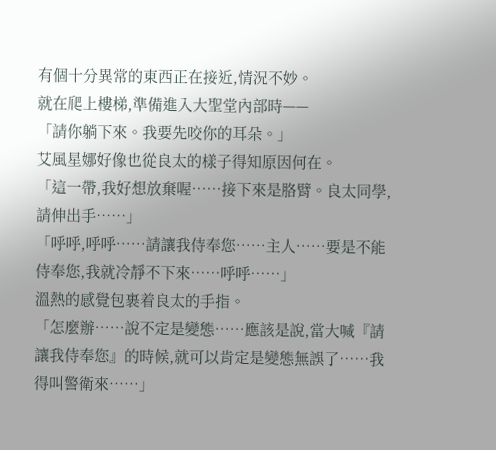有個十分異常的東西正在接近,情況不妙。
就在爬上樓梯,準備進入大聖堂內部時——
「請你躺下來。我要先咬你的耳朵。」
艾風星娜好像也從良太的樣子得知原因何在。
「這一帶,我好想放棄喔……接下來是胳臂。良太同學,請伸出手……」
「呼呼,呼呼……請讓我侍奉您……主人……要是不能侍奉您,我就冷靜不下來……呼呼……」
溫熱的感覺包裹着良太的手指。
「怎麼辦……說不定是變態……應該是說,當大喊『請讓我侍奉您』的時候,就可以肯定是變態無誤了……我得叫警衛來……」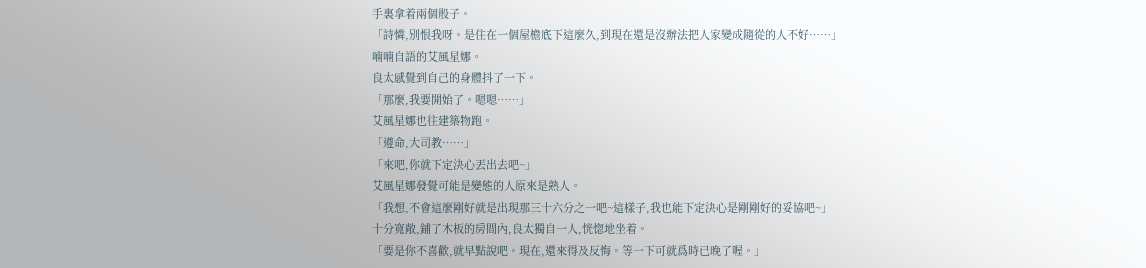手裏拿着兩個骰子。
「詩憐,別恨我呀。是住在一個屋檐底下這麼久,到現在還是沒辦法把人家變成隨從的人不好……」
喃喃自語的艾風星娜。
良太感覺到自己的身體抖了一下。
「那麼,我要開始了。嗯嗯……」
艾風星娜也往建築物跑。
「遵命,大司教……」
「來吧,你就下定決心丟出去吧~」
艾風星娜發覺可能是變態的人原來是熟人。
「我想,不會這麼剛好就是出現那三十六分之一吧~這樣子,我也能下定決心是剛剛好的妥協吧~」
十分寬敞,鋪了木板的房間內,良太獨自一人,恍惚地坐着。
「要是你不喜歡,就早點說吧。現在,還來得及反悔。等一下可就爲時已晚了喔。」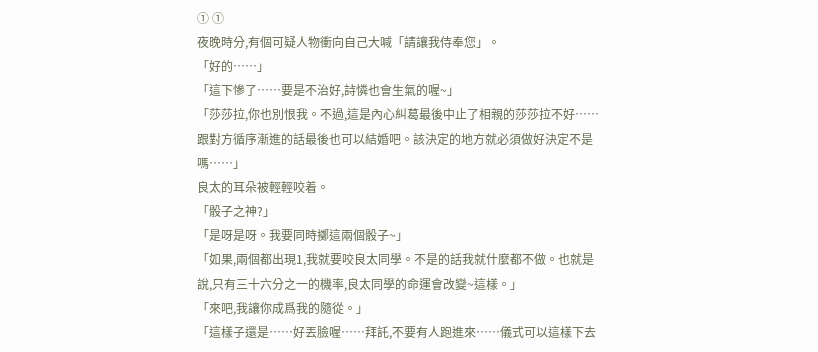① ①
夜晚時分,有個可疑人物衝向自己大喊「請讓我侍奉您」。
「好的……」
「這下慘了……要是不治好,詩憐也會生氣的喔~」
「莎莎拉,你也別恨我。不過,這是內心糾葛最後中止了相親的莎莎拉不好……跟對方循序漸進的話最後也可以結婚吧。該決定的地方就必須做好決定不是嗎……」
良太的耳朵被輕輕咬着。
「骰子之神?」
「是呀是呀。我要同時擲這兩個骰子~」
「如果,兩個都出現1,我就要咬良太同學。不是的話我就什麼都不做。也就是說,只有三十六分之一的機率,良太同學的命運會改變~這樣。」
「來吧,我讓你成爲我的隨從。」
「這樣子還是……好丟臉喔……拜託,不要有人跑進來……儀式可以這樣下去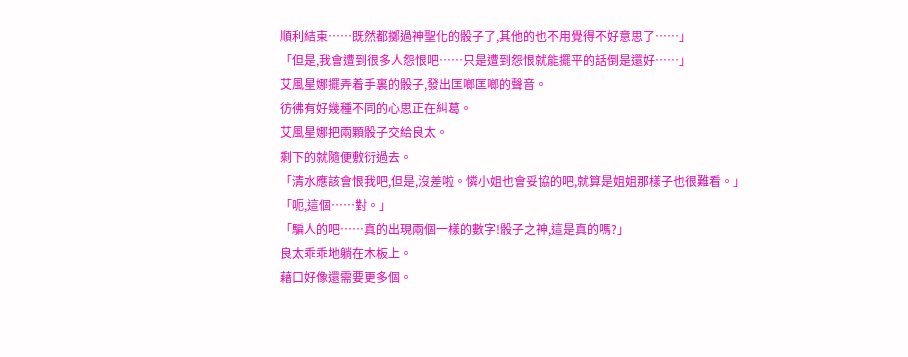順利結束……既然都擲過神聖化的骰子了,其他的也不用覺得不好意思了……」
「但是,我會遭到很多人怨恨吧……只是遭到怨恨就能擺平的話倒是還好……」
艾風星娜擺弄着手裏的骰子,發出匡啷匡啷的聲音。
彷彿有好幾種不同的心思正在糾葛。
艾風星娜把兩顆骰子交給良太。
剩下的就隨便敷衍過去。
「清水應該會恨我吧,但是,沒差啦。憐小姐也會妥協的吧,就算是姐姐那樣子也很難看。」
「呃,這個……對。」
「騙人的吧……真的出現兩個一樣的數字!骰子之神,這是真的嗎?」
良太乖乖地躺在木板上。
藉口好像還需要更多個。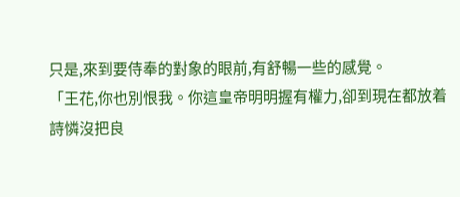只是,來到要侍奉的對象的眼前,有舒暢一些的感覺。
「王花,你也別恨我。你這皇帝明明握有權力,卻到現在都放着詩憐沒把良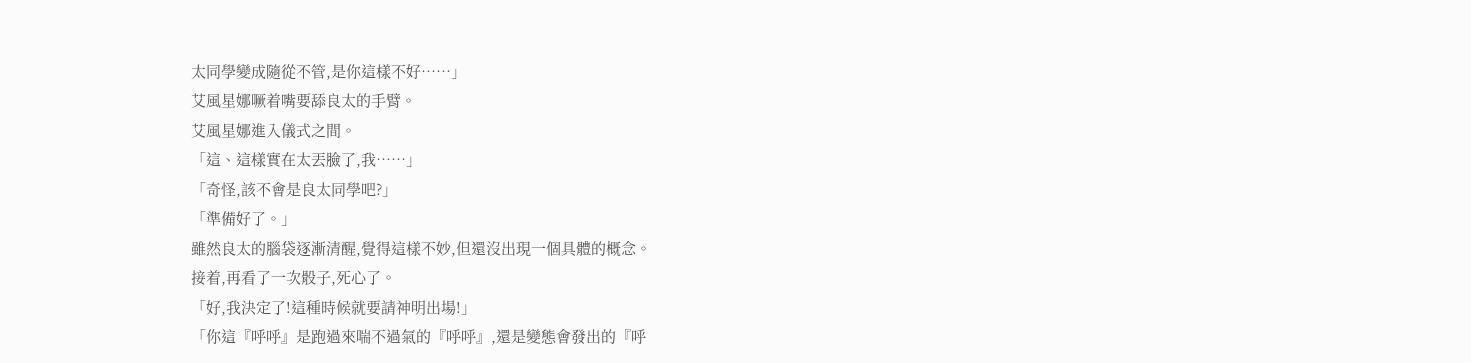太同學變成隨從不管,是你這樣不好……」
艾風星娜噘着嘴要舔良太的手臂。
艾風星娜進入儀式之間。
「這、這樣實在太丟臉了,我……」
「奇怪,該不會是良太同學吧?」
「準備好了。」
雖然良太的腦袋逐漸清醒,覺得這樣不妙,但還沒出現一個具體的概念。
接着,再看了一次骰子,死心了。
「好,我決定了!這種時候就要請神明出場!」
「你這『呼呼』是跑過來喘不過氣的『呼呼』,還是變態會發出的『呼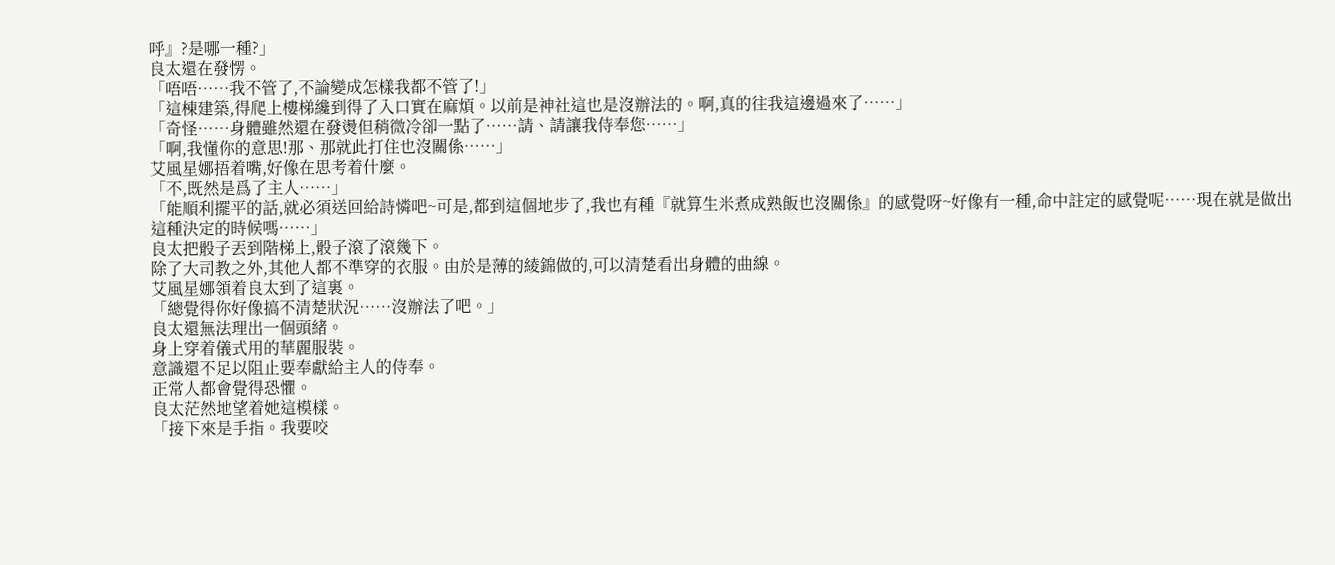呼』?是哪一種?」
良太還在發愣。
「唔唔……我不管了,不論變成怎樣我都不管了!」
「這棟建築,得爬上樓梯纔到得了入口實在麻煩。以前是神社這也是沒辦法的。啊,真的往我這邊過來了……」
「奇怪……身體雖然還在發燙但稍微冷卻一點了……請、請讓我侍奉您……」
「啊,我懂你的意思!那、那就此打住也沒關係……」
艾風星娜捂着嘴,好像在思考着什麼。
「不,既然是爲了主人……」
「能順利擺平的話,就必須送回給詩憐吧~可是,都到這個地步了,我也有種『就算生米煮成熟飯也沒關係』的感覺呀~好像有一種,命中註定的感覺呢……現在就是做出這種決定的時候嗎……」
良太把骰子丟到階梯上,骰子滾了滾幾下。
除了大司教之外,其他人都不準穿的衣服。由於是薄的綾錦做的,可以清楚看出身體的曲線。
艾風星娜領着良太到了這裏。
「總覺得你好像搞不清楚狀況……沒辦法了吧。」
良太還無法理出一個頭緒。
身上穿着儀式用的華麗服裝。
意識還不足以阻止要奉獻給主人的侍奉。
正常人都會覺得恐懼。
良太茫然地望着她這模樣。
「接下來是手指。我要咬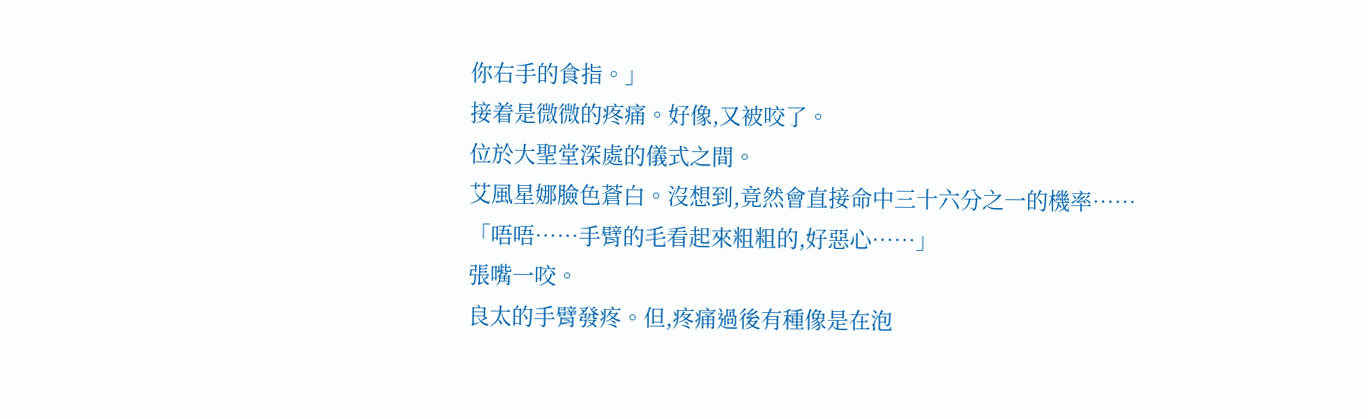你右手的食指。」
接着是微微的疼痛。好像,又被咬了。
位於大聖堂深處的儀式之間。
艾風星娜臉色蒼白。沒想到,竟然會直接命中三十六分之一的機率……
「唔唔……手臂的毛看起來粗粗的,好惡心……」
張嘴一咬。
良太的手臂發疼。但,疼痛過後有種像是在泡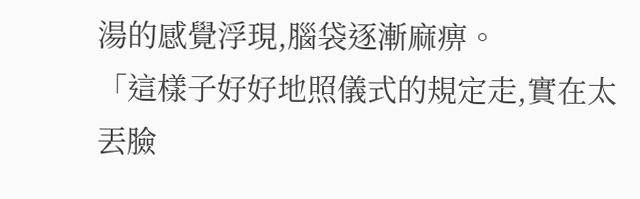湯的感覺浮現,腦袋逐漸麻痹。
「這樣子好好地照儀式的規定走,實在太丟臉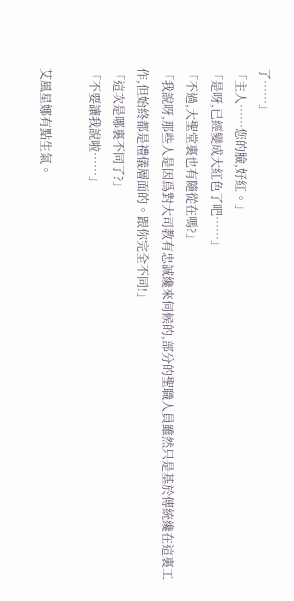了……」
「主人……您的臉,好紅。」
「是呀,已經變成大紅色了吧……」
「不過,大聖堂裏也有隨從在嗎?」
「我說呀,那些人是因爲對大司教有忠誠纔來伺候的,部分的聖職人員雖然只是基於傳統纔在這裏工作,但始終都是禮儀層面的。跟你完全不同!」
「這次是哪裏不同了?」
「不要讓我說啦……」

艾風星娜有點生氣。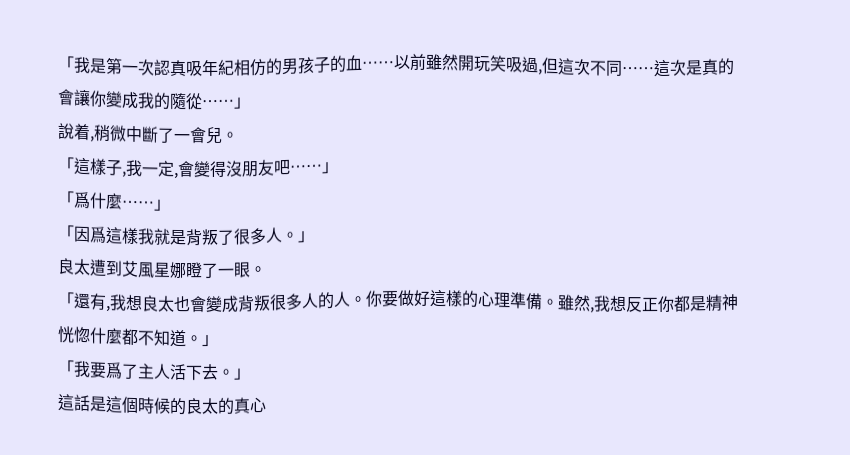「我是第一次認真吸年紀相仿的男孩子的血……以前雖然開玩笑吸過,但這次不同……這次是真的會讓你變成我的隨從……」
說着,稍微中斷了一會兒。
「這樣子,我一定,會變得沒朋友吧……」
「爲什麼……」
「因爲這樣我就是背叛了很多人。」
良太遭到艾風星娜瞪了一眼。
「還有,我想良太也會變成背叛很多人的人。你要做好這樣的心理準備。雖然,我想反正你都是精神恍惚什麼都不知道。」
「我要爲了主人活下去。」
這話是這個時候的良太的真心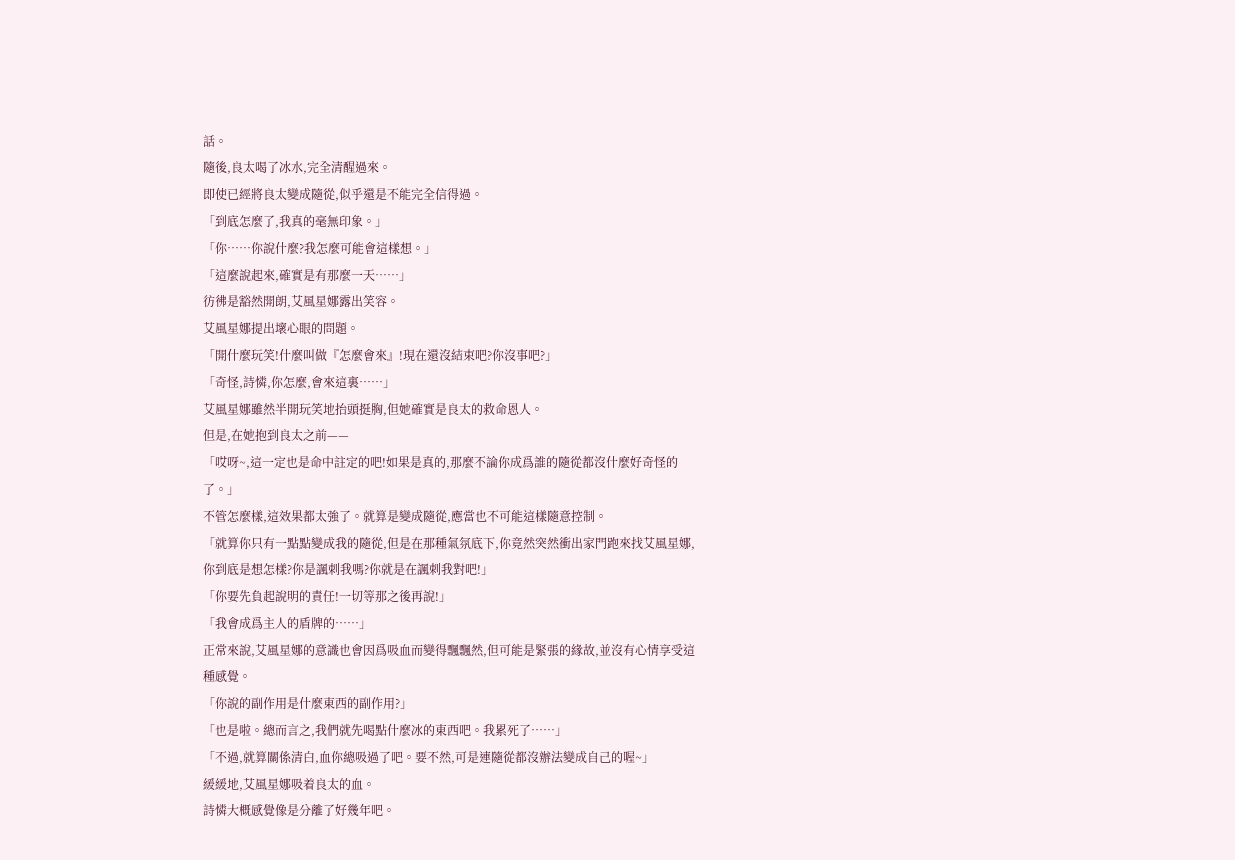話。
隨後,良太喝了冰水,完全清醒過來。
即使已經將良太變成隨從,似乎還是不能完全信得過。
「到底怎麼了,我真的毫無印象。」
「你……你說什麼?我怎麼可能會這樣想。」
「這麼說起來,確實是有那麼一天……」
彷彿是豁然開朗,艾風星娜露出笑容。
艾風星娜提出壞心眼的問題。
「開什麼玩笑!什麼叫做『怎麼會來』!現在還沒結束吧?你沒事吧?」
「奇怪,詩憐,你怎麼,會來這裏……」
艾風星娜雖然半開玩笑地抬頭挺胸,但她確實是良太的救命恩人。
但是,在她抱到良太之前——
「哎呀~,這一定也是命中註定的吧!如果是真的,那麼不論你成爲誰的隨從都沒什麼好奇怪的了。」
不管怎麼樣,這效果都太強了。就算是變成隨從,應當也不可能這樣隨意控制。
「就算你只有一點點變成我的隨從,但是在那種氣氛底下,你竟然突然衝出家門跑來找艾風星娜,你到底是想怎樣?你是諷刺我嗎?你就是在諷刺我對吧!」
「你要先負起說明的責任!一切等那之後再說!」
「我會成爲主人的盾牌的……」
正常來說,艾風星娜的意識也會因爲吸血而變得飄飄然,但可能是緊張的緣故,並沒有心情享受這種感覺。
「你說的副作用是什麼東西的副作用?」
「也是啦。總而言之,我們就先喝點什麼冰的東西吧。我累死了……」
「不過,就算關係清白,血你總吸過了吧。要不然,可是連隨從都沒辦法變成自己的喔~」
緩緩地,艾風星娜吸着良太的血。
詩憐大概感覺像是分離了好幾年吧。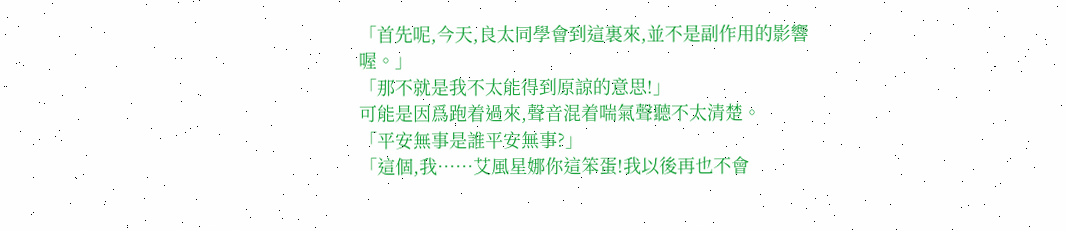「首先呢,今天,良太同學會到這裏來,並不是副作用的影響喔。」
「那不就是我不太能得到原諒的意思!」
可能是因爲跑着過來,聲音混着喘氣聲聽不太清楚。
「平安無事是誰平安無事?」
「這個,我……艾風星娜你這笨蛋!我以後再也不會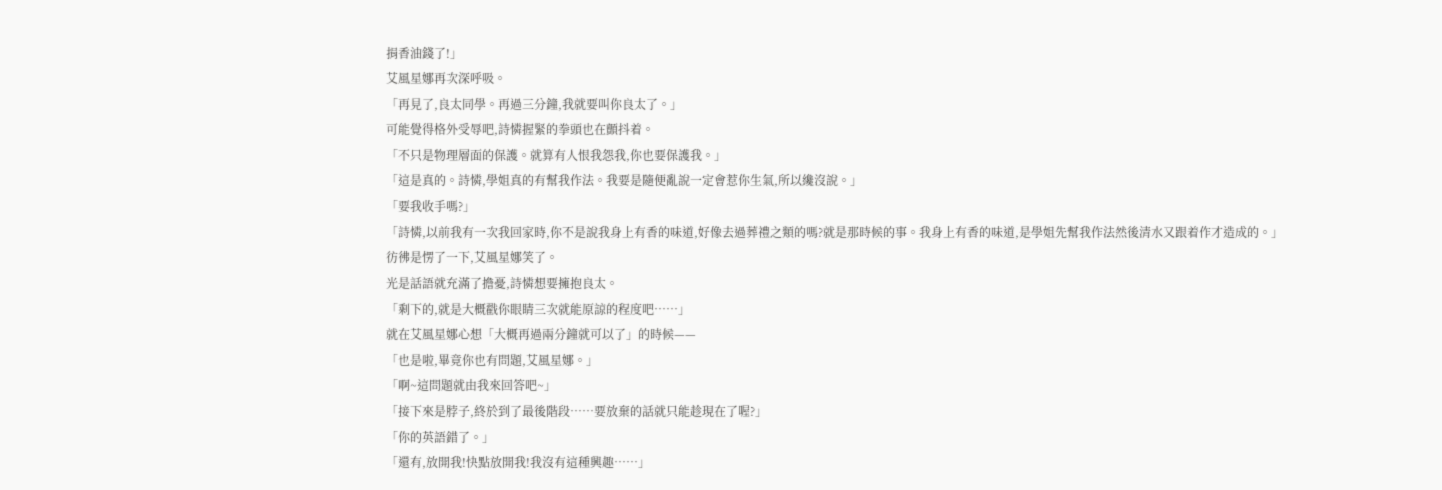捐香油錢了!」
艾風星娜再次深呼吸。
「再見了,良太同學。再過三分鐘,我就要叫你良太了。」
可能覺得格外受辱吧,詩憐握緊的拳頭也在顫抖着。
「不只是物理層面的保護。就算有人恨我怨我,你也要保護我。」
「這是真的。詩憐,學姐真的有幫我作法。我要是隨便亂說一定會惹你生氣,所以纔沒說。」
「要我收手嗎?」
「詩憐,以前我有一次我回家時,你不是說我身上有香的味道,好像去過葬禮之類的嗎?就是那時候的事。我身上有香的味道,是學姐先幫我作法然後清水又跟着作才造成的。」
彷彿是愣了一下,艾風星娜笑了。
光是話語就充滿了擔憂,詩憐想要擁抱良太。
「剩下的,就是大概戳你眼睛三次就能原諒的程度吧……」
就在艾風星娜心想「大概再過兩分鐘就可以了」的時候——
「也是啦,畢竟你也有問題,艾風星娜。」
「啊~這問題就由我來回答吧~」
「接下來是脖子,終於到了最後階段……要放棄的話就只能趁現在了喔?」
「你的英語錯了。」
「還有,放開我!快點放開我!我沒有這種興趣……」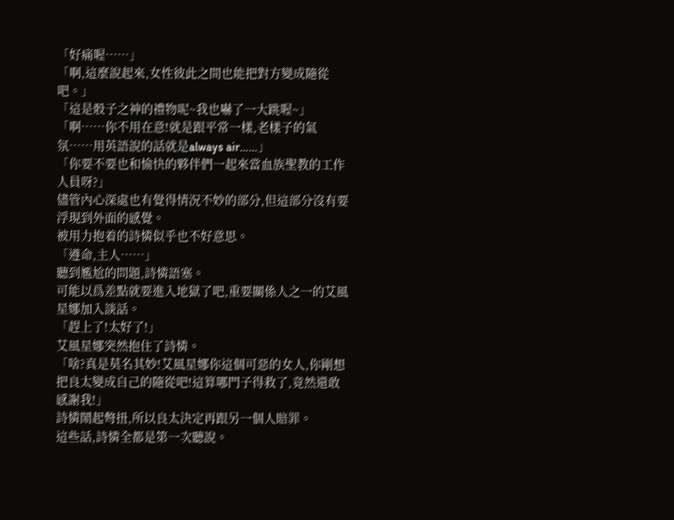「好痛喔……」
「啊,這麼說起來,女性彼此之間也能把對方變成隨從吧。」
「這是骰子之神的禮物呢~我也嚇了一大跳喔~」
「啊……你不用在意!就是跟平常一樣,老樣子的氣氛……用英語說的話就是always air……」
「你要不要也和愉快的夥伴們一起來當血族聖教的工作人員呀?」
儘管內心深處也有覺得情況不妙的部分,但這部分沒有要浮現到外面的感覺。
被用力抱着的詩憐似乎也不好意思。
「遵命,主人……」
聽到尷尬的問題,詩憐語塞。
可能以爲差點就要進入地獄了吧,重要關係人之一的艾風星娜加入談話。
「趕上了!太好了!」
艾風星娜突然抱住了詩憐。
「啥?真是莫名其妙!艾風星娜你這個可惡的女人,你剛想把良太變成自己的隨從吧!這算哪門子得救了,竟然還敢感謝我!」
詩憐鬧起彆扭,所以良太決定再跟另一個人賠罪。
這些話,詩憐全都是第一次聽說。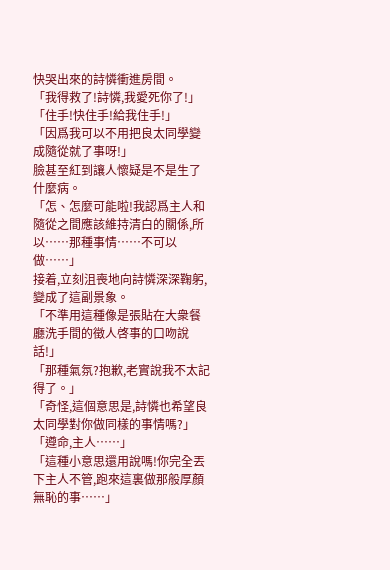快哭出來的詩憐衝進房間。
「我得救了!詩憐,我愛死你了!」
「住手!快住手!給我住手!」
「因爲我可以不用把良太同學變成隨從就了事呀!」
臉甚至紅到讓人懷疑是不是生了什麼病。
「怎、怎麼可能啦!我認爲主人和隨從之間應該維持清白的關係,所以……那種事情……不可以做……」
接着,立刻沮喪地向詩憐深深鞠躬,變成了這副景象。
「不準用這種像是張貼在大衆餐廳洗手間的徵人啓事的口吻說話!」
「那種氣氛?抱歉,老實說我不太記得了。」
「奇怪,這個意思是,詩憐也希望良太同學對你做同樣的事情嗎?」
「遵命,主人……」
「這種小意思還用說嗎!你完全丟下主人不管,跑來這裏做那般厚顏無恥的事……」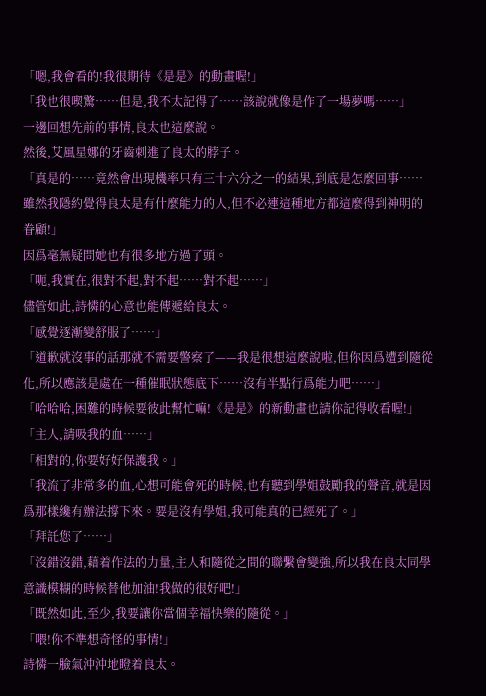「嗯,我會看的!我很期待《是是》的動畫喔!」
「我也很喫驚……但是,我不太記得了……該說就像是作了一場夢嗎……」
一邊回想先前的事情,良太也這麼說。
然後,艾風星娜的牙齒刺進了良太的脖子。
「真是的……竟然會出現機率只有三十六分之一的結果,到底是怎麼回事……雖然我隱約覺得良太是有什麼能力的人,但不必連這種地方都這麼得到神明的眷顧!」
因爲毫無疑問她也有很多地方過了頭。
「呃,我實在,很對不起,對不起……對不起……」
儘管如此,詩憐的心意也能傳遞給良太。
「感覺逐漸變舒服了……」
「道歉就沒事的話那就不需要警察了——我是很想這麼說啦,但你因爲遭到隨從化,所以應該是處在一種催眠狀態底下……沒有半點行爲能力吧……」
「哈哈哈,困難的時候要彼此幫忙嘛!《是是》的新動畫也請你記得收看喔!」
「主人,請吸我的血……」
「相對的,你要好好保護我。」
「我流了非常多的血,心想可能會死的時候,也有聽到學姐鼓勵我的聲音,就是因爲那樣纔有辦法撐下來。要是沒有學姐,我可能真的已經死了。」
「拜託您了……」
「沒錯沒錯,藉着作法的力量,主人和隨從之間的聯繫會變強,所以我在良太同學意識模糊的時候替他加油!我做的很好吧!」
「既然如此,至少,我要讓你當個幸福快樂的隨從。」
「喂!你不準想奇怪的事情!」
詩憐一臉氣沖沖地瞪着良太。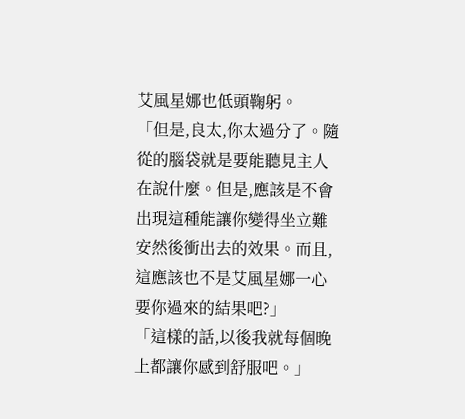艾風星娜也低頭鞠躬。
「但是,良太,你太過分了。隨從的腦袋就是要能聽見主人在說什麼。但是,應該是不會出現這種能讓你變得坐立難安然後衝出去的效果。而且,這應該也不是艾風星娜一心要你過來的結果吧?」
「這樣的話,以後我就每個晚上都讓你感到舒服吧。」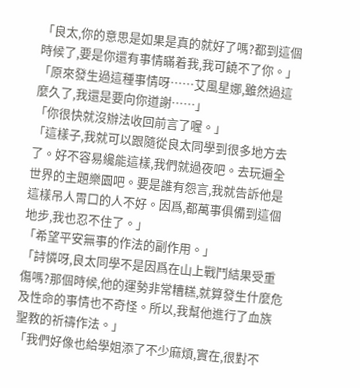「良太,你的意思是如果是真的就好了嗎?都到這個時候了,要是你還有事情瞞着我,我可饒不了你。」
「原來發生過這種事情呀……艾風星娜,雖然過這麼久了,我還是要向你道謝……」
「你很快就沒辦法收回前言了喔。」
「這樣子,我就可以跟隨從良太同學到很多地方去了。好不容易纔能這樣,我們就過夜吧。去玩遍全世界的主題樂園吧。要是誰有怨言,我就告訴他是這樣吊人胃口的人不好。因爲,都萬事俱備到這個地步,我也忍不住了。」
「希望平安無事的作法的副作用。」
「詩憐呀,良太同學不是因爲在山上戰鬥結果受重傷嗎?那個時候,他的運勢非常糟糕,就算發生什麼危及性命的事情也不奇怪。所以,我幫他進行了血族聖教的祈禱作法。」
「我們好像也給學姐添了不少麻煩,實在,很對不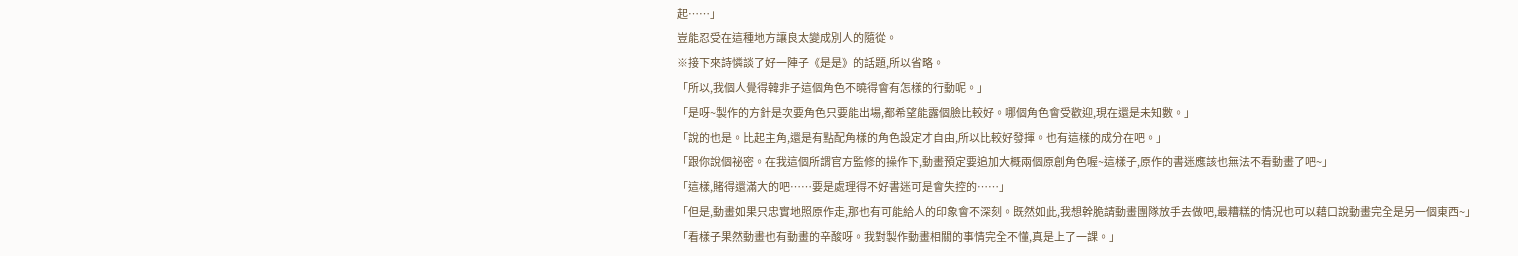起……」
豈能忍受在這種地方讓良太變成別人的隨從。
※接下來詩憐談了好一陣子《是是》的話題,所以省略。
「所以,我個人覺得韓非子這個角色不曉得會有怎樣的行動呢。」
「是呀~製作的方針是次要角色只要能出場,都希望能露個臉比較好。哪個角色會受歡迎,現在還是未知數。」
「說的也是。比起主角,還是有點配角樣的角色設定才自由,所以比較好發揮。也有這樣的成分在吧。」
「跟你說個祕密。在我這個所謂官方監修的操作下,動畫預定要追加大概兩個原創角色喔~這樣子,原作的書迷應該也無法不看動畫了吧~」
「這樣,賭得還滿大的吧……要是處理得不好書迷可是會失控的……」
「但是,動畫如果只忠實地照原作走,那也有可能給人的印象會不深刻。既然如此,我想幹脆請動畫團隊放手去做吧,最糟糕的情況也可以藉口說動畫完全是另一個東西~」
「看樣子果然動畫也有動畫的辛酸呀。我對製作動畫相關的事情完全不懂,真是上了一課。」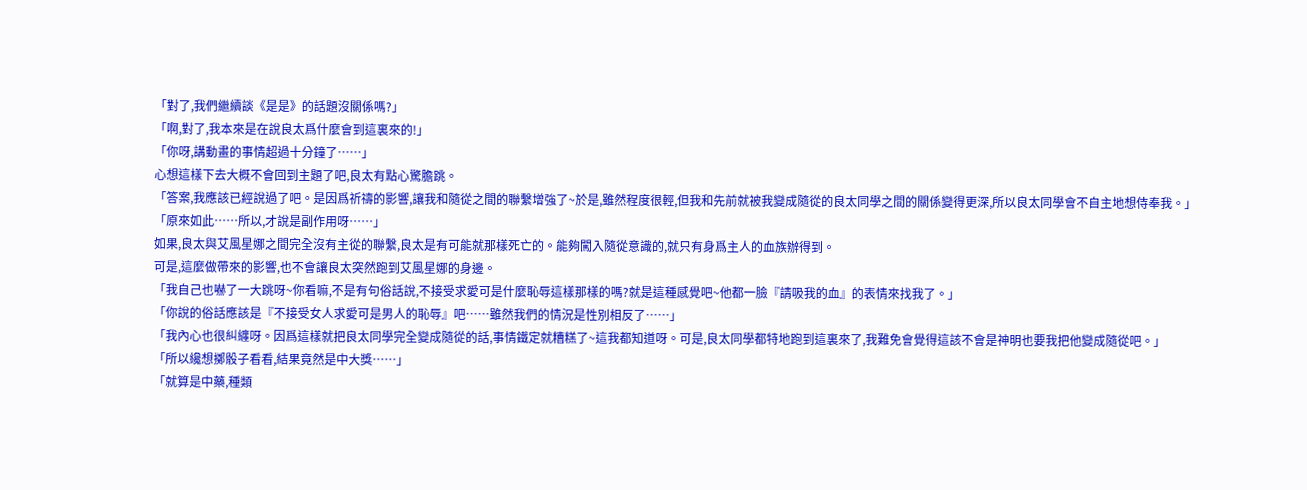「對了,我們繼續談《是是》的話題沒關係嗎?」
「啊,對了,我本來是在說良太爲什麼會到這裏來的!」
「你呀,講動畫的事情超過十分鐘了……」
心想這樣下去大概不會回到主題了吧,良太有點心驚膽跳。
「答案,我應該已經說過了吧。是因爲祈禱的影響,讓我和隨從之間的聯繫增強了~於是,雖然程度很輕,但我和先前就被我變成隨從的良太同學之間的關係變得更深,所以良太同學會不自主地想侍奉我。」
「原來如此……所以,才說是副作用呀……」
如果,良太與艾風星娜之間完全沒有主從的聯繫,良太是有可能就那樣死亡的。能夠闖入隨從意識的,就只有身爲主人的血族辦得到。
可是,這麼做帶來的影響,也不會讓良太突然跑到艾風星娜的身邊。
「我自己也嚇了一大跳呀~你看嘛,不是有句俗話說,不接受求愛可是什麼恥辱這樣那樣的嗎?就是這種感覺吧~他都一臉『請吸我的血』的表情來找我了。」
「你說的俗話應該是『不接受女人求愛可是男人的恥辱』吧……雖然我們的情況是性別相反了……」
「我內心也很糾纏呀。因爲這樣就把良太同學完全變成隨從的話,事情鐵定就糟糕了~這我都知道呀。可是,良太同學都特地跑到這裏來了,我難免會覺得這該不會是神明也要我把他變成隨從吧。」
「所以纔想擲骰子看看,結果竟然是中大獎……」
「就算是中藥,種類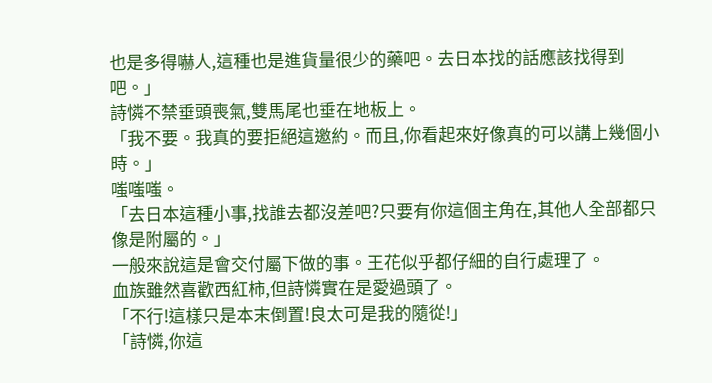也是多得嚇人,這種也是進貨量很少的藥吧。去日本找的話應該找得到吧。」
詩憐不禁垂頭喪氣,雙馬尾也垂在地板上。
「我不要。我真的要拒絕這邀約。而且,你看起來好像真的可以講上幾個小時。」
嗤嗤嗤。
「去日本這種小事,找誰去都沒差吧?只要有你這個主角在,其他人全部都只像是附屬的。」
一般來說這是會交付屬下做的事。王花似乎都仔細的自行處理了。
血族雖然喜歡西紅柿,但詩憐實在是愛過頭了。
「不行!這樣只是本末倒置!良太可是我的隨從!」
「詩憐,你這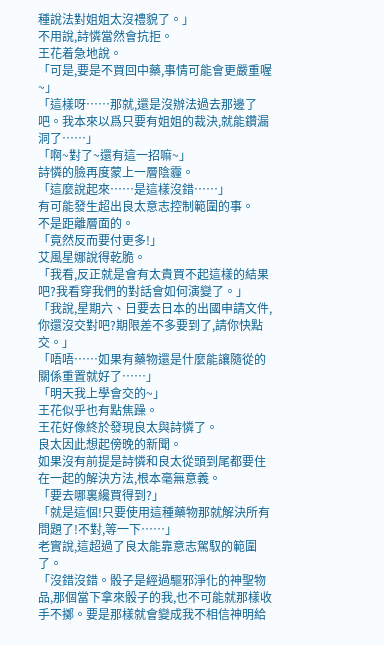種說法對姐姐太沒禮貌了。」
不用說,詩憐當然會抗拒。
王花着急地說。
「可是,要是不買回中藥,事情可能會更嚴重喔~」
「這樣呀……那就,還是沒辦法過去那邊了吧。我本來以爲只要有姐姐的裁決,就能鑽漏洞了……」
「啊~對了~還有這一招嘛~」
詩憐的臉再度蒙上一層陰霾。
「這麼說起來……是這樣沒錯……」
有可能發生超出良太意志控制範圍的事。
不是距離層面的。
「竟然反而要付更多!」
艾風星娜說得乾脆。
「我看,反正就是會有太貴買不起這樣的結果吧?我看穿我們的對話會如何演變了。」
「我說,星期六、日要去日本的出國申請文件,你還沒交對吧?期限差不多要到了,請你快點交。」
「唔唔……如果有藥物還是什麼能讓隨從的關係重置就好了……」
「明天我上學會交的~」
王花似乎也有點焦躁。
王花好像終於發現良太與詩憐了。
良太因此想起傍晚的新聞。
如果沒有前提是詩憐和良太從頭到尾都要住在一起的解決方法,根本毫無意義。
「要去哪裏纔買得到?」
「就是這個!只要使用這種藥物那就解決所有問題了!不對,等一下……」
老實說,這超過了良太能靠意志駕馭的範圍了。
「沒錯沒錯。骰子是經過驅邪淨化的神聖物品,那個當下拿來骰子的我,也不可能就那樣收手不擲。要是那樣就會變成我不相信神明給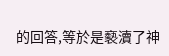的回答,等於是褻瀆了神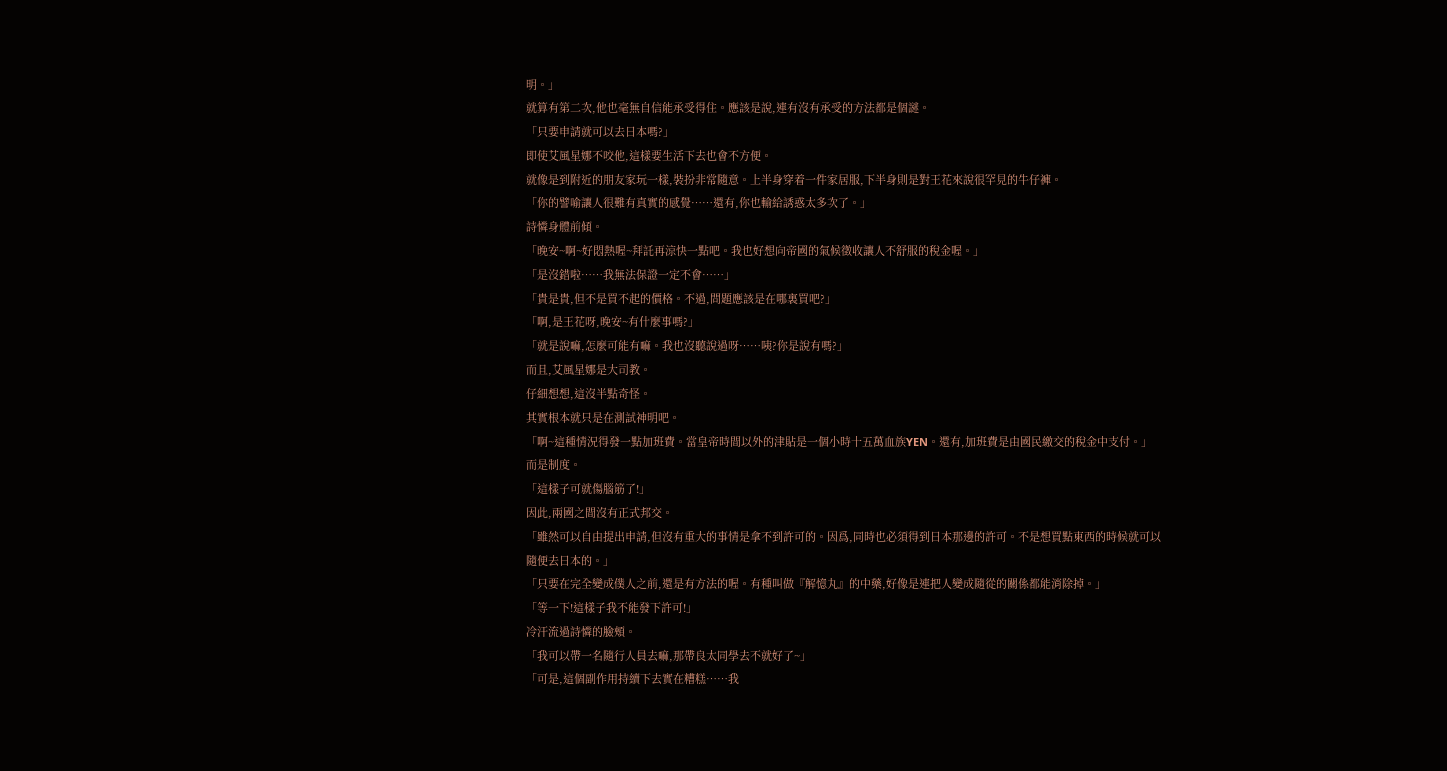明。」
就算有第二次,他也毫無自信能承受得住。應該是說,連有沒有承受的方法都是個謎。
「只要申請就可以去日本嗎?」
即使艾風星娜不咬他,這樣要生活下去也會不方便。
就像是到附近的朋友家玩一樣,裝扮非常隨意。上半身穿着一件家居服,下半身則是對王花來說很罕見的牛仔褲。
「你的譬喻讓人很難有真實的感覺……還有,你也輸給誘惑太多次了。」
詩憐身體前傾。
「晚安~啊~好悶熱喔~拜託再涼快一點吧。我也好想向帝國的氣候徵收讓人不舒服的稅金喔。」
「是沒錯啦……我無法保證一定不會……」
「貴是貴,但不是買不起的價格。不過,問題應該是在哪裏買吧?」
「啊,是王花呀,晚安~有什麼事嗎?」
「就是說嘛,怎麼可能有嘛。我也沒聽說過呀……咦?你是說有嗎?」
而且,艾風星娜是大司教。
仔細想想,這沒半點奇怪。
其實根本就只是在測試神明吧。
「啊~這種情況得發一點加班費。當皇帝時間以外的津貼是一個小時十五萬血族YEN。還有,加班費是由國民繳交的稅金中支付。」
而是制度。
「這樣子可就傷腦筋了!」
因此,兩國之間沒有正式邦交。
「雖然可以自由提出申請,但沒有重大的事情是拿不到許可的。因爲,同時也必須得到日本那邊的許可。不是想買點東西的時候就可以隨便去日本的。」
「只要在完全變成僕人之前,還是有方法的喔。有種叫做『解憶丸』的中藥,好像是連把人變成隨從的關係都能消除掉。」
「等一下!這樣子我不能發下許可!」
冷汗流過詩憐的臉頰。
「我可以帶一名隨行人員去嘛,那帶良太同學去不就好了~」
「可是,這個副作用持續下去實在糟糕……我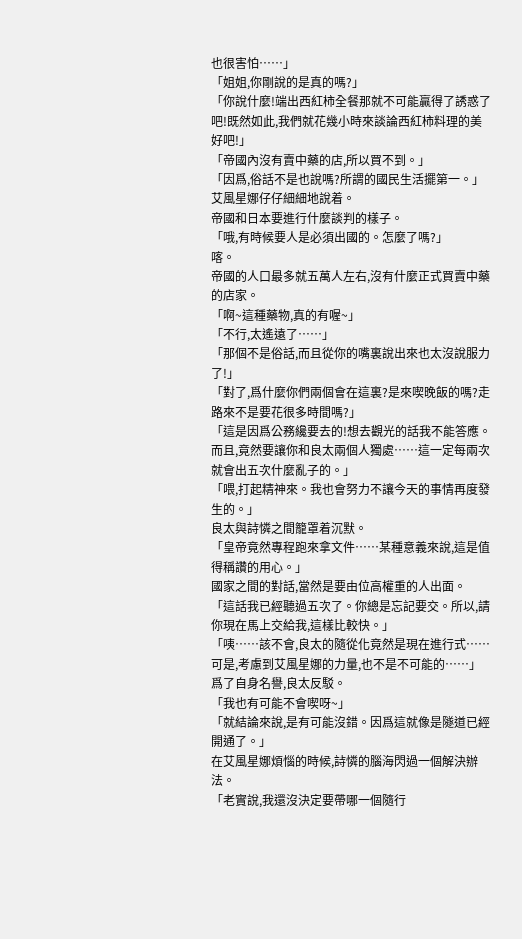也很害怕……」
「姐姐,你剛說的是真的嗎?」
「你說什麼!端出西紅柿全餐那就不可能贏得了誘惑了吧!既然如此,我們就花幾小時來談論西紅柿料理的美好吧!」
「帝國內沒有賣中藥的店,所以買不到。」
「因爲,俗話不是也說嗎?所謂的國民生活擺第一。」
艾風星娜仔仔細細地說着。
帝國和日本要進行什麼談判的樣子。
「哦,有時候要人是必須出國的。怎麼了嗎?」
喀。
帝國的人口最多就五萬人左右,沒有什麼正式買賣中藥的店家。
「啊~這種藥物,真的有喔~」
「不行,太遙遠了……」
「那個不是俗話,而且從你的嘴裏說出來也太沒說服力了!」
「對了,爲什麼你們兩個會在這裏?是來喫晚飯的嗎?走路來不是要花很多時間嗎?」
「這是因爲公務纔要去的!想去觀光的話我不能答應。而且,竟然要讓你和良太兩個人獨處……這一定每兩次就會出五次什麼亂子的。」
「喂,打起精神來。我也會努力不讓今天的事情再度發生的。」
良太與詩憐之間籠罩着沉默。
「皇帝竟然專程跑來拿文件……某種意義來說,這是值得稱讚的用心。」
國家之間的對話,當然是要由位高權重的人出面。
「這話我已經聽過五次了。你總是忘記要交。所以,請你現在馬上交給我,這樣比較快。」
「咦……該不會,良太的隨從化竟然是現在進行式……可是,考慮到艾風星娜的力量,也不是不可能的……」
爲了自身名譽,良太反駁。
「我也有可能不會喫呀~」
「就結論來說,是有可能沒錯。因爲這就像是隧道已經開通了。」
在艾風星娜煩惱的時候,詩憐的腦海閃過一個解決辦法。
「老實說,我還沒決定要帶哪一個隨行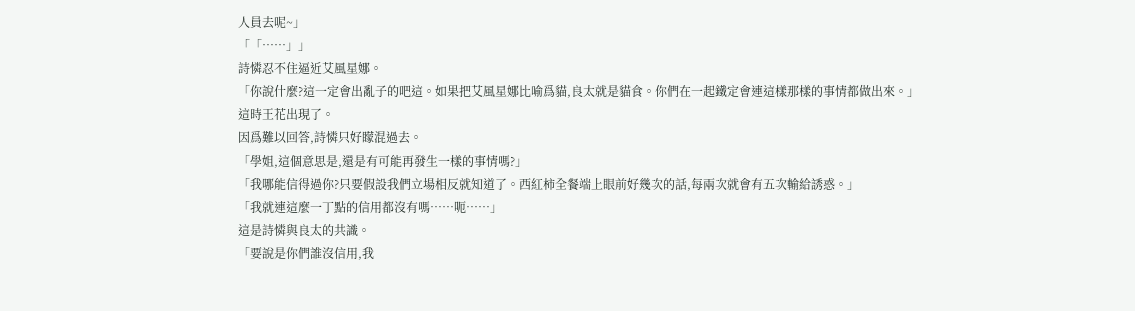人員去呢~」
「「……」」
詩憐忍不住逼近艾風星娜。
「你說什麼?這一定會出亂子的吧這。如果把艾風星娜比喻爲貓,良太就是貓食。你們在一起鐵定會連這樣那樣的事情都做出來。」
這時王花出現了。
因爲難以回答,詩憐只好矇混過去。
「學姐,這個意思是,還是有可能再發生一樣的事情嗎?」
「我哪能信得過你?只要假設我們立場相反就知道了。西紅柿全餐端上眼前好幾次的話,每兩次就會有五次輸給誘惑。」
「我就連這麼一丁點的信用都沒有嗎……呃……」
這是詩憐與良太的共識。
「要說是你們誰沒信用,我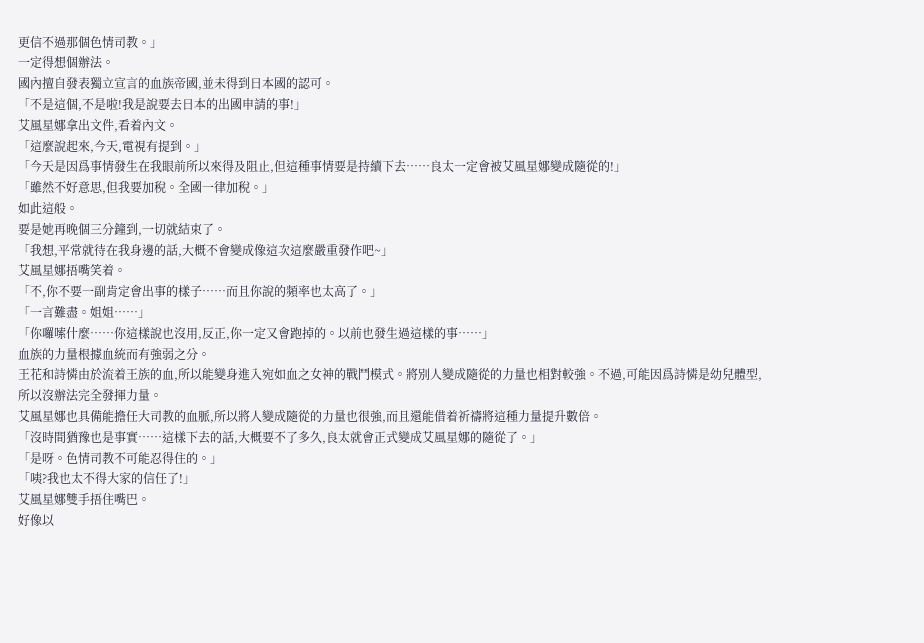更信不過那個色情司教。」
一定得想個辦法。
國內擅自發表獨立宣言的血族帝國,並未得到日本國的認可。
「不是這個,不是啦!我是說要去日本的出國申請的事!」
艾風星娜拿出文件,看着內文。
「這麼說起來,今天,電視有提到。」
「今天是因爲事情發生在我眼前所以來得及阻止,但這種事情要是持續下去……良太一定會被艾風星娜變成隨從的!」
「雖然不好意思,但我要加稅。全國一律加稅。」
如此這般。
要是她再晚個三分鐘到,一切就結束了。
「我想,平常就待在我身邊的話,大概不會變成像這次這麼嚴重發作吧~」
艾風星娜捂嘴笑着。
「不,你不要一副肯定會出事的樣子……而且你說的頻率也太高了。」
「一言難盡。姐姐……」
「你囉嗦什麼……你這樣說也沒用,反正,你一定又會跑掉的。以前也發生過這樣的事……」
血族的力量根據血統而有強弱之分。
王花和詩憐由於流着王族的血,所以能變身進入宛如血之女神的戰鬥模式。將別人變成隨從的力量也相對較強。不過,可能因爲詩憐是幼兒體型,所以沒辦法完全發揮力量。
艾風星娜也具備能擔任大司教的血脈,所以將人變成隨從的力量也很強,而且還能借着祈禱將這種力量提升數倍。
「沒時間猶豫也是事實……這樣下去的話,大概要不了多久,良太就會正式變成艾風星娜的隨從了。」
「是呀。色情司教不可能忍得住的。」
「咦?我也太不得大家的信任了!」
艾風星娜雙手捂住嘴巴。
好像以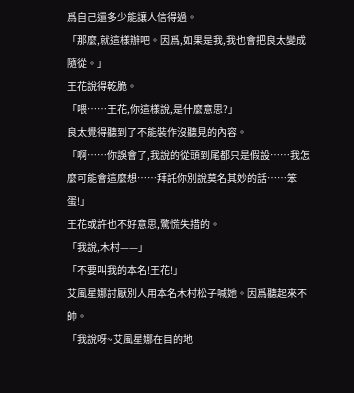爲自己還多少能讓人信得過。
「那麼,就這樣辦吧。因爲,如果是我,我也會把良太變成隨從。」
王花說得乾脆。
「喂……王花,你這樣說,是什麼意思?」
良太覺得聽到了不能裝作沒聽見的內容。
「啊……你誤會了,我說的從頭到尾都只是假設……我怎麼可能會這麼想……拜託你別說莫名其妙的話……笨蛋!」
王花或許也不好意思,驚慌失措的。
「我說,木村——」
「不要叫我的本名!王花!」
艾風星娜討厭別人用本名木村松子喊她。因爲聽起來不帥。
「我說呀~艾風星娜在目的地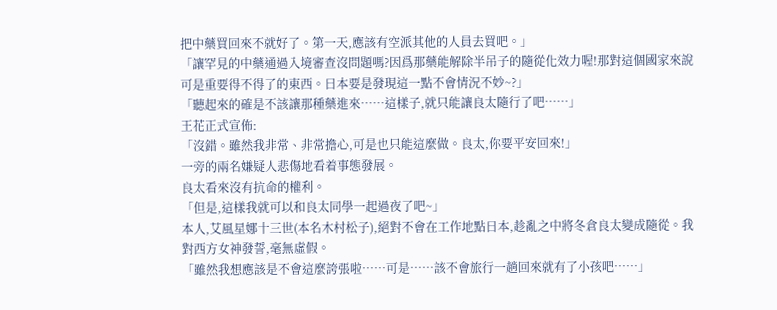把中藥買回來不就好了。第一天,應該有空派其他的人員去買吧。」
「讓罕見的中藥通過入境審查沒問題嗎?因爲那藥能解除半吊子的隨從化效力喔!那對這個國家來說可是重要得不得了的東西。日本要是發現這一點不會情況不妙~?」
「聽起來的確是不該讓那種藥進來……這樣子,就只能讓良太隨行了吧……」
王花正式宣佈:
「沒錯。雖然我非常、非常擔心,可是也只能這麼做。良太,你要平安回來!」
一旁的兩名嫌疑人悲傷地看着事態發展。
良太看來沒有抗命的權利。
「但是,這樣我就可以和良太同學一起過夜了吧~」
本人,艾風星娜十三世(本名木村松子),絕對不會在工作地點日本,趁亂之中將冬倉良太變成隨從。我對西方女神發誓,毫無虛假。
「雖然我想應該是不會這麼誇張啦……可是……該不會旅行一趟回來就有了小孩吧……」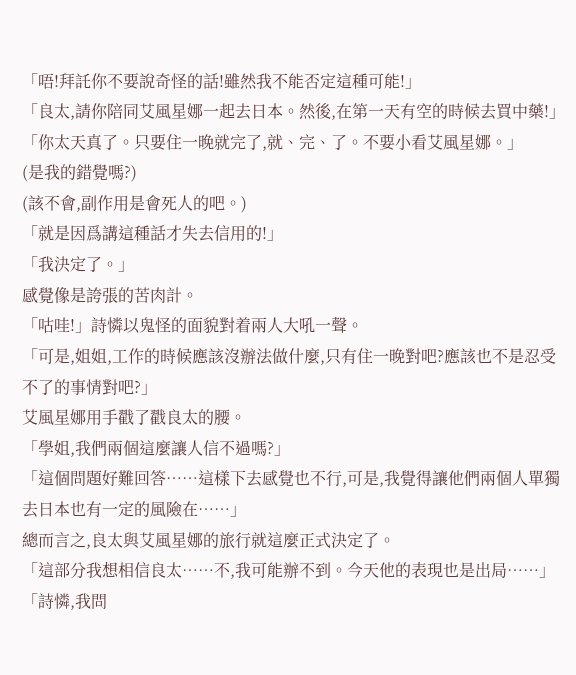「唔!拜託你不要說奇怪的話!雖然我不能否定這種可能!」
「良太,請你陪同艾風星娜一起去日本。然後,在第一天有空的時候去買中藥!」
「你太天真了。只要住一晚就完了,就、完、了。不要小看艾風星娜。」
(是我的錯覺嗎?)
(該不會,副作用是會死人的吧。)
「就是因爲講這種話才失去信用的!」
「我決定了。」
感覺像是誇張的苦肉計。
「咕哇!」詩憐以鬼怪的面貌對着兩人大吼一聲。
「可是,姐姐,工作的時候應該沒辦法做什麼,只有住一晚對吧?應該也不是忍受不了的事情對吧?」
艾風星娜用手戳了戳良太的腰。
「學姐,我們兩個這麼讓人信不過嗎?」
「這個問題好難回答……這樣下去感覺也不行,可是,我覺得讓他們兩個人單獨去日本也有一定的風險在……」
總而言之,良太與艾風星娜的旅行就這麼正式決定了。
「這部分我想相信良太……不,我可能辦不到。今天他的表現也是出局……」
「詩憐,我問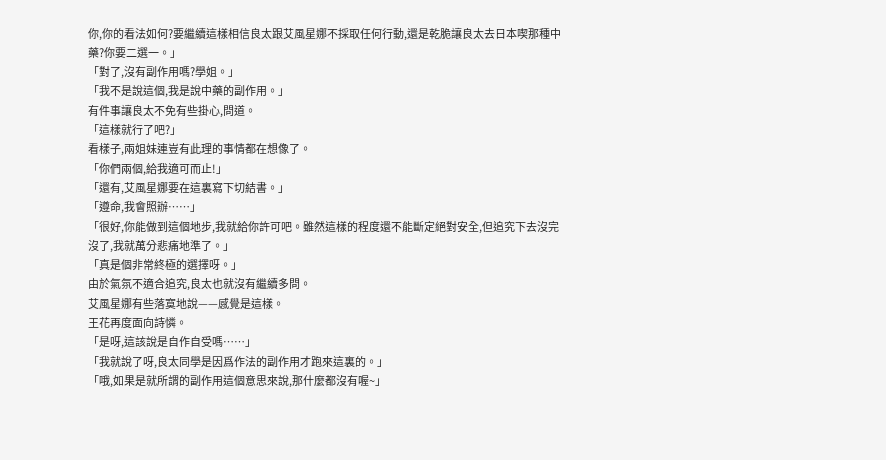你,你的看法如何?要繼續這樣相信良太跟艾風星娜不採取任何行動,還是乾脆讓良太去日本喫那種中藥?你要二選一。」
「對了,沒有副作用嗎?學姐。」
「我不是說這個,我是說中藥的副作用。」
有件事讓良太不免有些掛心,問道。
「這樣就行了吧?」
看樣子,兩姐妹連豈有此理的事情都在想像了。
「你們兩個,給我適可而止!」
「還有,艾風星娜要在這裏寫下切結書。」
「遵命,我會照辦……」
「很好,你能做到這個地步,我就給你許可吧。雖然這樣的程度還不能斷定絕對安全,但追究下去沒完沒了,我就萬分悲痛地準了。」
「真是個非常終極的選擇呀。」
由於氣氛不適合追究,良太也就沒有繼續多問。
艾風星娜有些落寞地說——感覺是這樣。
王花再度面向詩憐。
「是呀,這該說是自作自受嗎……」
「我就說了呀,良太同學是因爲作法的副作用才跑來這裏的。」
「哦,如果是就所謂的副作用這個意思來說,那什麼都沒有喔~」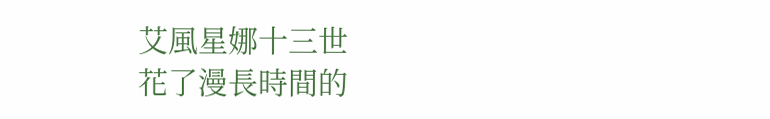艾風星娜十三世
花了漫長時間的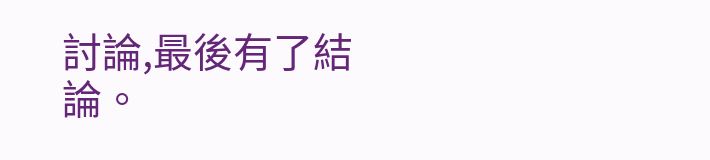討論,最後有了結論。